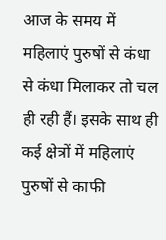आज के समय में महिलाएं पुरुषों से कंधा से कंधा मिलाकर तो चल ही रही हैं। इसके साथ ही कई क्षेत्रों में महिलाएं पुरुषों से काफी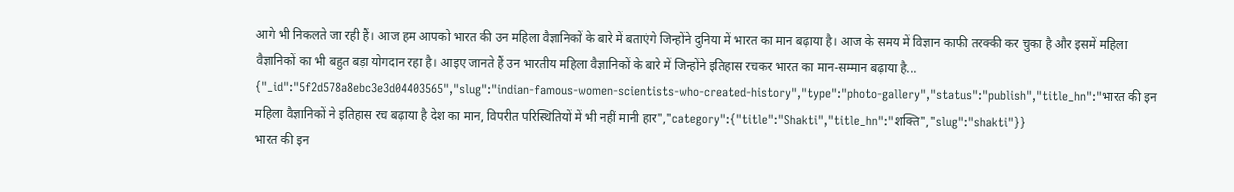आगे भी निकलते जा रही हैं। आज हम आपको भारत की उन महिला वैज्ञानिकों के बारे में बताएंगे जिन्होंने दुनिया में भारत का मान बढ़ाया है। आज के समय में विज्ञान काफी तरक्की कर चुका है और इसमें महिला वैज्ञानिकों का भी बहुत बड़ा योगदान रहा है। आइए जानते हैं उन भारतीय महिला वैज्ञानिकों के बारे में जिन्होंने इतिहास रचकर भारत का मान-सम्मान बढ़ाया है...
{"_id":"5f2d578a8ebc3e3d04403565","slug":"indian-famous-women-scientists-who-created-history","type":"photo-gallery","status":"publish","title_hn":"भारत की इन महिला वैज्ञानिकों ने इतिहास रच बढ़ाया है देश का मान, विपरीत परिस्थितियों में भी नहीं मानी हार","category":{"title":"Shakti","title_hn":"शक्ति","slug":"shakti"}}
भारत की इन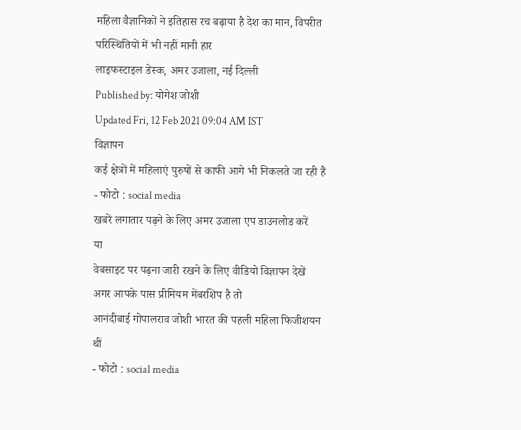महिला वैज्ञानिकों ने इतिहास रच बढ़ाया है देश का मान, विपरीत परिस्थितियों में भी नहीं मानी हार
लाइफस्टाइल डेस्क, अमर उजाला, नई दिल्ली
Published by: योगेश जोशी
Updated Fri, 12 Feb 2021 09:04 AM IST
विज्ञापन
कई क्षेत्रों में महिलाएं पुरुषों से काफी आगे भी निकलते जा रही हैं
- फोटो : social media
खबरें लगातार पढ़ने के लिए अमर उजाला एप डाउनलोड करें
या
वेबसाइट पर पढ़ना जारी रखने के लिए वीडियो विज्ञापन देखें
अगर आपके पास प्रीमियम मेंबरशिप है तो
आनंदीबाई गोपालराव जोशी भारत की पहली महिला फिजीशयन थीं
- फोटो : social media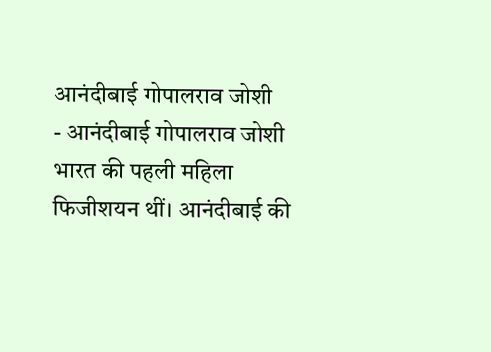आनंदीबाई गोपालराव जोशी
- आनंदीबाई गोपालराव जोशी भारत की पहली महिला फिजीशयन थीं। आनंदीबाई की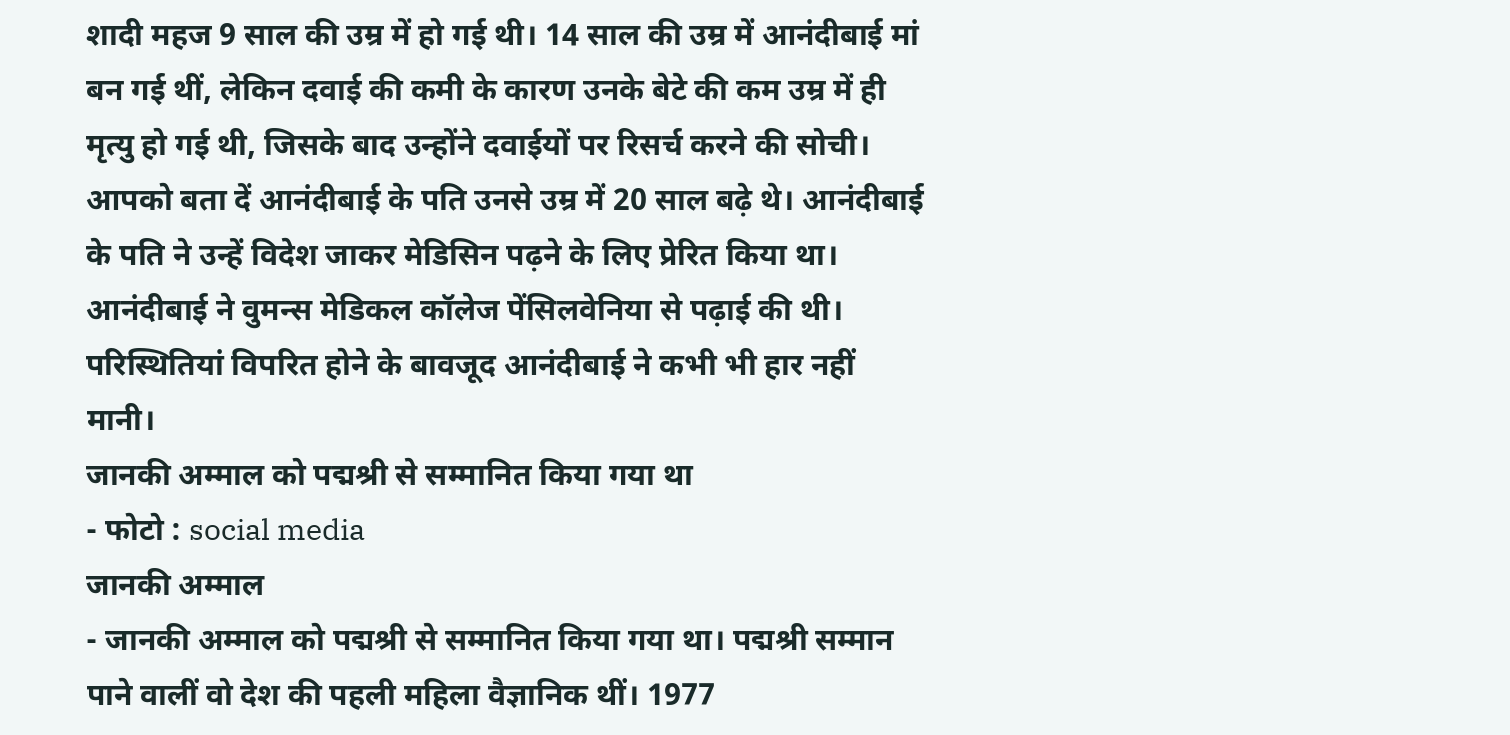शादी महज 9 साल की उम्र में हो गई थी। 14 साल की उम्र में आनंदीबाई मां बन गई थीं, लेकिन दवाई की कमी के कारण उनके बेटे की कम उम्र में ही मृत्यु हो गई थी, जिसके बाद उन्होंने दवाईयों पर रिसर्च करने की सोची। आपको बता दें आनंदीबाई के पति उनसे उम्र में 20 साल बढ़े थे। आनंदीबाई के पति ने उन्हें विदेश जाकर मेडिसिन पढ़ने के लिए प्रेरित किया था। आनंदीबाई ने वुमन्स मेडिकल कॉलेज पेंसिलवेनिया से पढ़ाई की थी। परिस्थितियां विपरित होने के बावजूद आनंदीबाई ने कभी भी हार नहीं मानी।
जानकी अम्माल को पद्मश्री से सम्मानित किया गया था
- फोटो : social media
जानकी अम्माल
- जानकी अम्माल को पद्मश्री से सम्मानित किया गया था। पद्मश्री सम्मान पाने वालीं वो देश की पहली महिला वैज्ञानिक थीं। 1977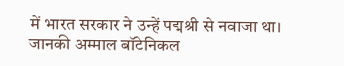में भारत सरकार ने उन्हें पद्मश्री से नवाजा था। जानकी अम्माल बॉटेनिकल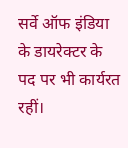सर्वे ऑफ इंडिया के डायरेक्टर के पद पर भी कार्यरत रहीं।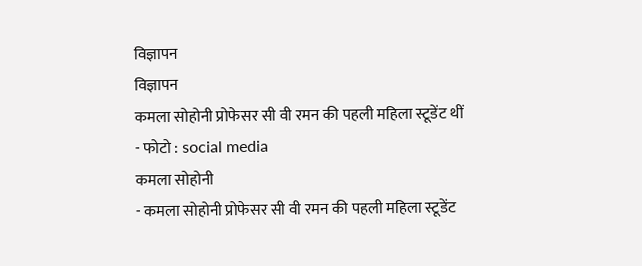विज्ञापन
विज्ञापन
कमला सोहोनी प्रोफेसर सी वी रमन की पहली महिला स्टूडेंट थीं
- फोटो : social media
कमला सोहोनी
- कमला सोहोनी प्रोफेसर सी वी रमन की पहली महिला स्टूडेंट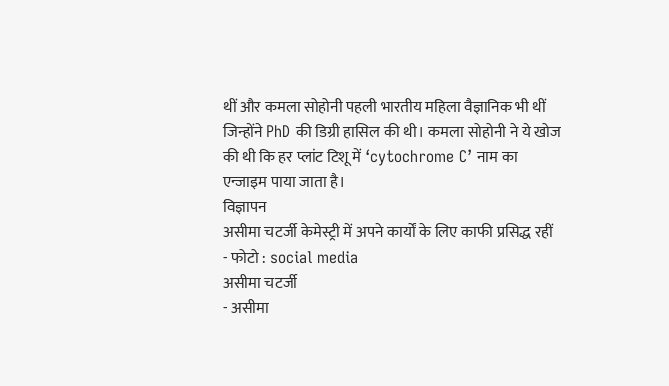थीं और कमला सोहोनी पहली भारतीय महिला वैज्ञानिक भी थीं जिन्होंने PhD की डिग्री हासिल की थी। कमला सोहोनी ने ये खोज की थी कि हर प्लांट टिशू में ‘cytochrome C’ नाम का एन्जाइम पाया जाता है।
विज्ञापन
असीमा चटर्जी केमेस्ट्री में अपने कार्यों के लिए काफी प्रसिद्ध रहीं
- फोटो : social media
असीमा चटर्जी
- असीमा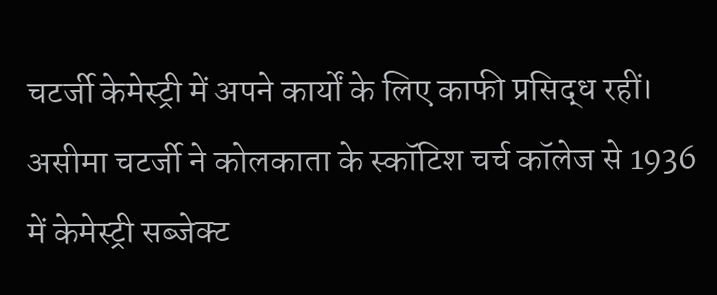चटर्जी केमेस्ट्री में अपने कार्यों के लिए काफी प्रसिद्ध रहीं। असीमा चटर्जी ने कोलकाता के स्कॉटिश चर्च कॉलेज से 1936 में केमेस्ट्री सब्जेक्ट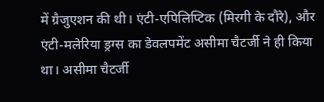में ग्रैजुएशन की थी। एंटी-एपिलिप्टिक (मिरगी के दौरे), और एंटी-मलेरिया ड्रग्स का डेवलपमेंट असीमा चैटर्जी ने ही किया था। असीमा चैटर्जी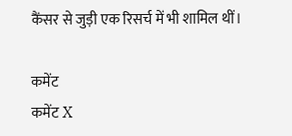कैंसर से जुड़ी एक रिसर्च में भी शामिल थीं।

कमेंट
कमेंट X